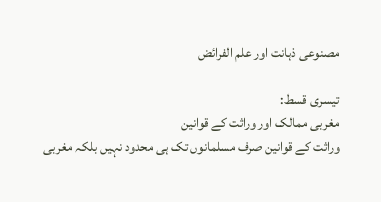مصنوعی ذہانت اور علم الفرائض

تیسری قسط:
مغربی ممالک اور وراثت کے قوانین
وراثت کے قوانین صرف مسلمانوں تک ہی محدود نہیں بلکہ مغربی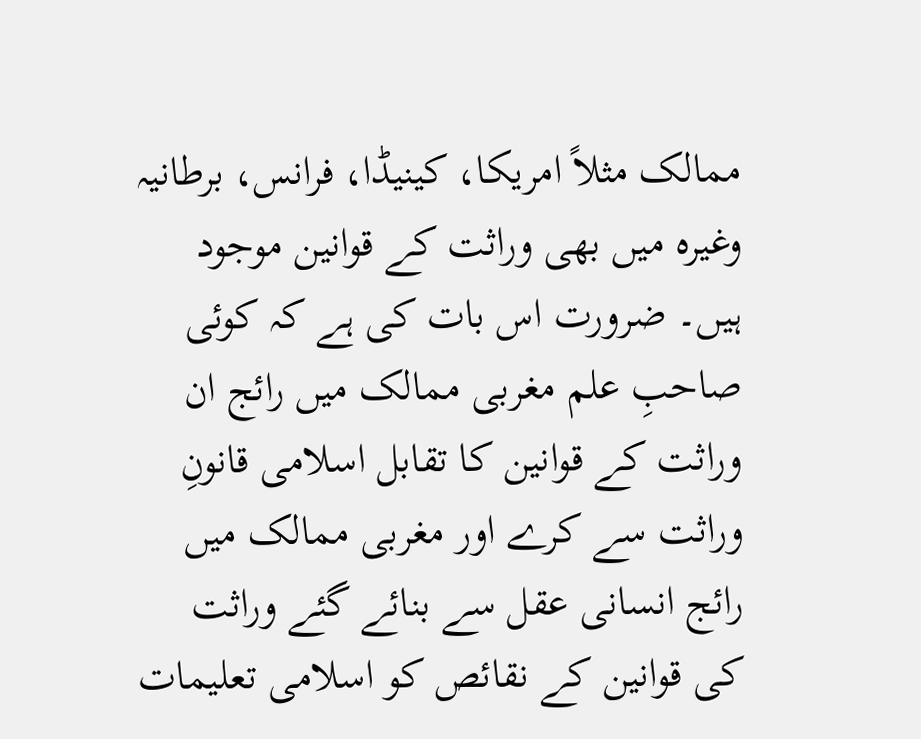ممالک مثلاً امریکا، کینیڈا، فرانس، برطانیہ وغیرہ میں بھی وراثت کے قوانین موجود ہیں۔ ضرورت اس بات کی ہے کہ کوئی صاحبِ علم مغربی ممالک میں رائج ان وراثت کے قوانین کا تقابل اسلامی قانونِ وراثت سے کرے اور مغربی ممالک میں رائج انسانی عقل سے بنائے گئے وراثت کی قوانین کے نقائص کو اسلامی تعلیمات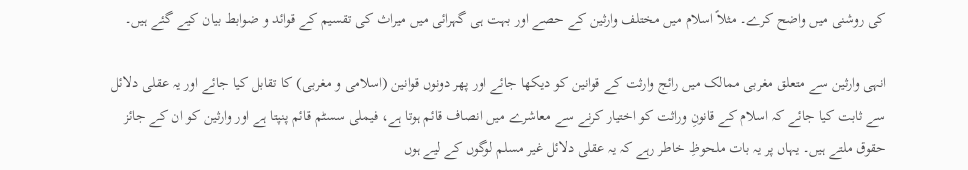کی روشنی میں واضح کرے۔ مثلاً اسلام میں مختلف وارثین کے حصے اور بہت ہی گہرائی میں میراث کی تقسیم کے قوائد و ضوابط بیان کیے گئے ہیں۔

انہی وارثین سے متعلق مغربی ممالک میں رائج وارثت کے قوانین کو دیکھا جائے اور پھر دونوں قوانین (اسلامی و مغربی) کا تقابل کیا جائے اور یہ عقلی دلائل سے ثابت کیا جائے کہ اسلام کے قانونِ وراثت کو اختیار کرنے سے معاشرے میں انصاف قائم ہوتا ہے، فیملی سسٹم قائم پنپتا ہے اور وارثین کو ان کے جائز حقوق ملتے ہیں۔ یہاں پر یہ بات ملحوظِ خاطر رہے کہ یہ عقلی دلائل غیر مسلم لوگوں کے لیے ہوں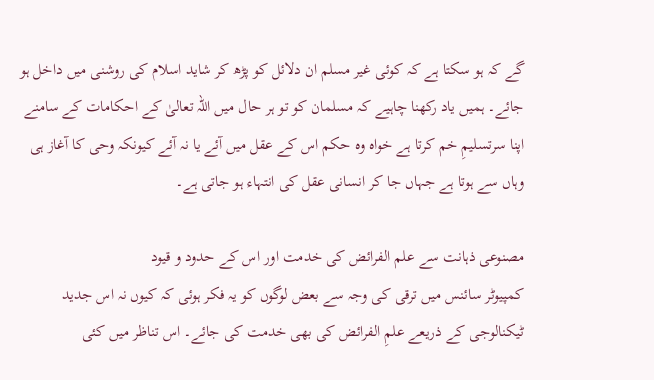گے کہ ہو سکتا ہے کہ کوئی غیر مسلم ان دلائل کو پڑھ کر شاید اسلام کی روشنی میں داخل ہو جائے۔ ہمیں یاد رکھنا چاہیے کہ مسلمان کو تو ہر حال میں اللہ تعالیٰ کے احکامات کے سامنے اپنا سرتسلیمِ خم کرتا ہے خواہ وہ حکم اس کے عقل میں آئے یا نہ آئے کیونکہ وحی کا آغاز ہی وہاں سے ہوتا ہے جہاں جا کر انسانی عقل کی انتہاء ہو جاتی ہے۔

مصنوعی ذہانت سے علم الفرائض کی خدمت اور اس کے حدود و قیود
کمپیوٹر سائنس میں ترقی کی وجہ سے بعض لوگوں کو یہ فکر ہوئی کہ کیوں نہ اس جدید ٹیکنالوجی کے ذریعے علمِ الفرائض کی بھی خدمت کی جائے۔ اس تناظر میں کئی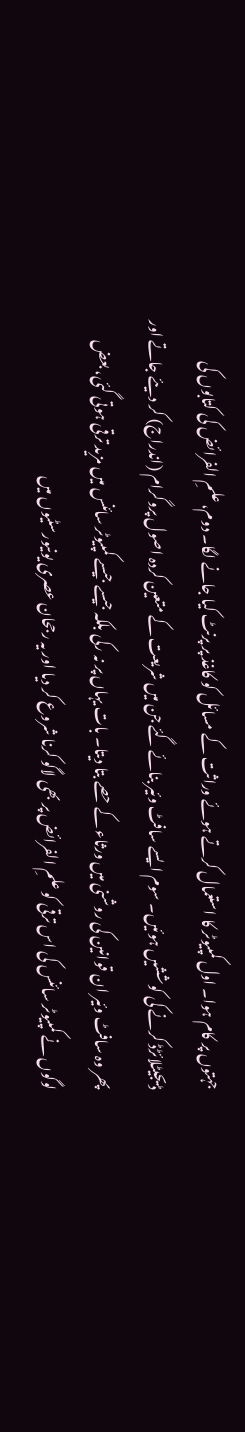جہتوں پر کام ہوا۔ اول کمپیوٹر کا استعمال کرتے ہوئے وراثت کے مسائل کو کاغذ پر پرنٹ کیا جانے لگا۔ دوم، علمِ الفرائض کی کتابوں کی ڈیجیٹلائڑڈ کرنے کی کوششیں ہوئیں۔ سوم ایسے سافٹ وئیر بنائے گئے جن میں شریعت کے متعین کردہ اصول پروگرام (اندراج) کر دیئے جاتے اور پھر وہ سافٹ وئیر ان قوانین کی روشنی میں ورثاء کے حصے بتا دیتا۔ بات یہاں پر نہ رکی بلکہ جیسے جیسے کمپیوٹر سائنس میں مزید ترقی ہوتی گئی، بعض لوگوں نے کمپیوٹر سائنس کی اس ترقی کو علمِ الفرائض پر بھی لاگو کرنا شروع کر دیا اور یہ رجحان عصری یونیورسٹیوں میں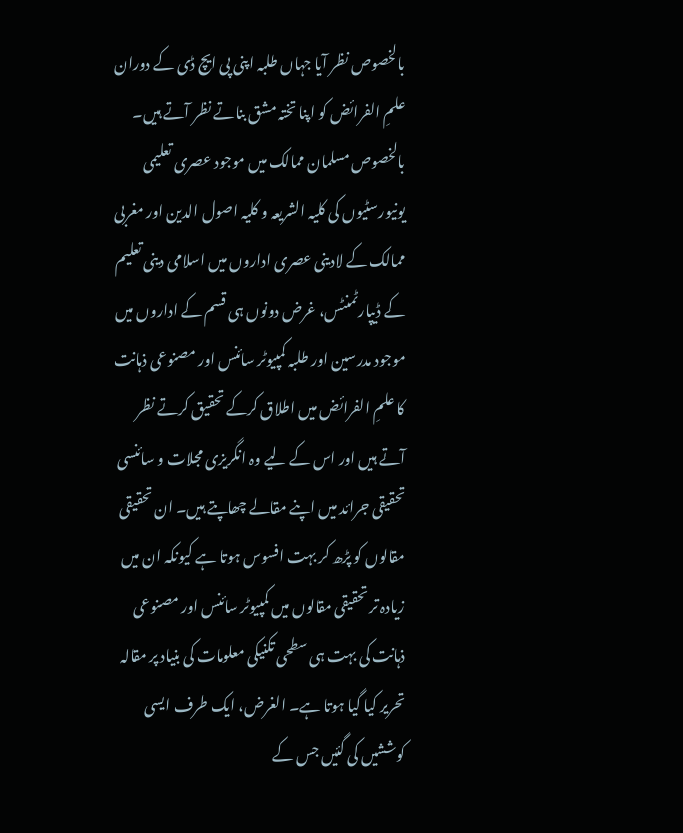بالخصوص نظر آیا جہاں طلبہ اپنی پی ایچ ڈی کے دوران علمِ الفرائض کو اپنا تختہ مشق بناتے نظر آتے ہیں۔ بالخصوص مسلمان ممالک میں موجود عصری تعلیمی یونیورسٹیوں کی کلیہ الشریعہ و کلیہ اصول الدین اور مغربی ممالک کے لادینی عصری اداروں میں اسلامی دینی تعلیم کے ڈیپارٹمنٹس، غرض دونوں ہی قسم کے اداروں میں موجود مدرسین اور طلبہ کمپیوٹر سائنس اور مصنوعی ذہانت کا علمِ الفرائض میں اطلاق کرکے تحقیق کرتے نظر آتے ہیں اور اس کے لیے وہ انگریزی مجلات و سائنسی تحقیقی جرائد میں اپنے مقالے چھاپتے ہیں۔ ان تحقیقی مقالوں کو پڑھ کر بہت افسوس ہوتا ہے کیونکہ ان میں زیادہ تر تحقیقی مقالوں میں کمپیوٹر سائنس اور مصنوعی ذہانت کی بہت ہی سطحی تکنیکی معلومات کی بنیاد پر مقالہ تحریر کیا گیا ہوتا ہے۔ الغرض، ایک طرف ایسی کوششیں کی گئیں جس کے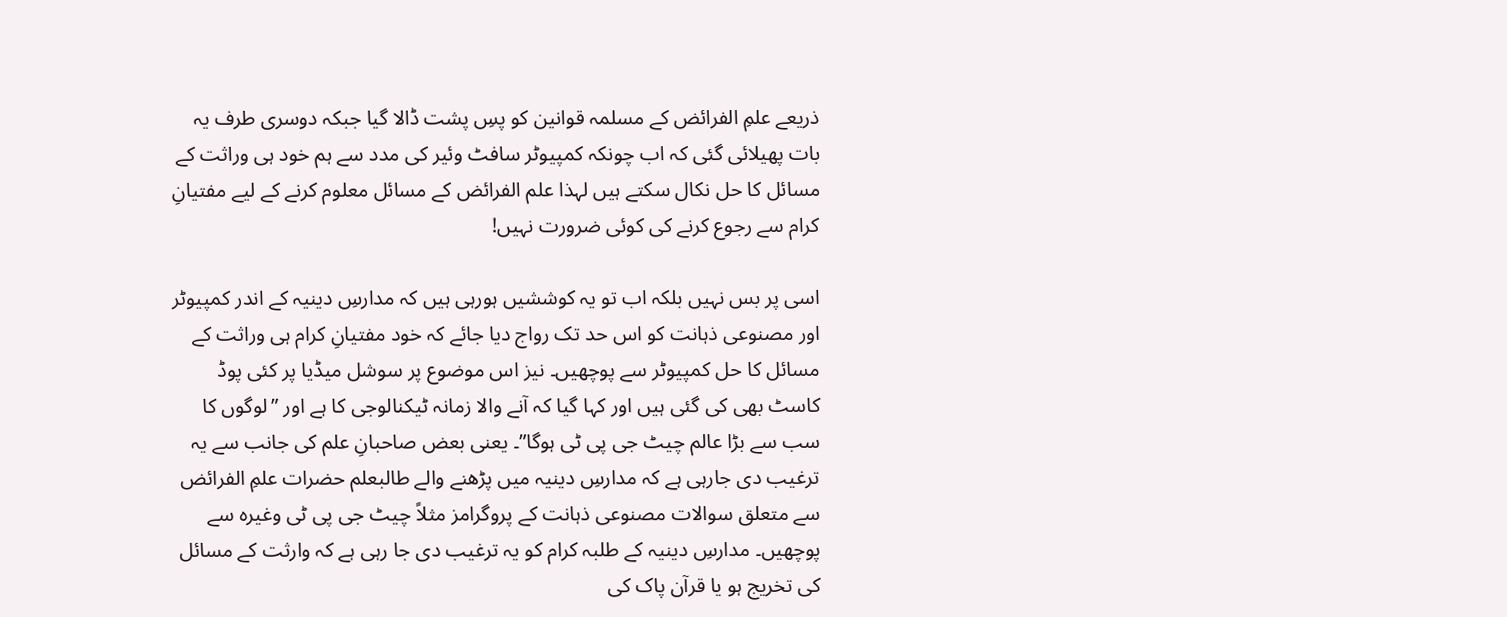ذریعے علمِ الفرائض کے مسلمہ قوانین کو پسِ پشت ڈالا گیا جبکہ دوسری طرف یہ بات پھیلائی گئی کہ اب چونکہ کمپیوٹر سافٹ وئیر کی مدد سے ہم خود ہی وراثت کے مسائل کا حل نکال سکتے ہیں لہذا علم الفرائض کے مسائل معلوم کرنے کے لیے مفتیانِ کرام سے رجوع کرنے کی کوئی ضرورت نہیں!

اسی پر بس نہیں بلکہ اب تو یہ کوششیں ہورہی ہیں کہ مدارسِ دینیہ کے اندر کمپیوٹر اور مصنوعی ذہانت کو اس حد تک رواج دیا جائے کہ خود مفتیانِ کرام ہی وراثت کے مسائل کا حل کمپیوٹر سے پوچھیں۔ نیز اس موضوع پر سوشل میڈیا پر کئی پوڈ کاسٹ بھی کی گئی ہیں اور کہا گیا کہ آنے والا زمانہ ٹیکنالوجی کا ہے اور ”لوگوں کا سب سے بڑا عالم چیٹ جی پی ٹی ہوگا”۔ یعنی بعض صاحبانِ علم کی جانب سے یہ ترغیب دی جارہی ہے کہ مدارسِ دینیہ میں پڑھنے والے طالبعلم حضرات علمِ الفرائض سے متعلق سوالات مصنوعی ذہانت کے پروگرامز مثلاً چیٹ جی پی ٹی وغیرہ سے پوچھیں۔ مدارسِ دینیہ کے طلبہ کرام کو یہ ترغیب دی جا رہی ہے کہ وارثت کے مسائل کی تخریج ہو یا قرآن پاک کی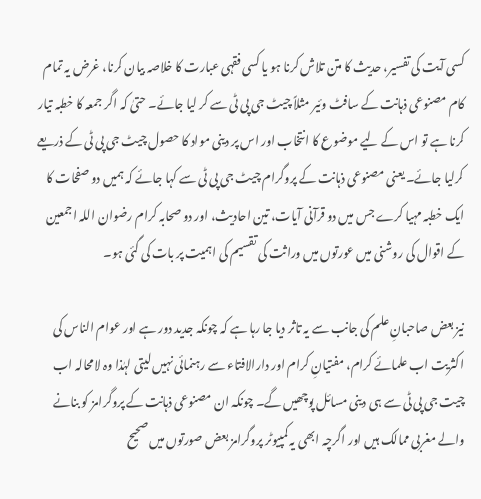کسی آیت کی تفسیر، حدیث کا متن تلاش کرنا ہو یا کسی فقہی عبارت کا خلاصہ بیان کرنا، غرض یہ تمام کام مصنوعی ذہانت کے سافٹ وئیر مثلاً چیٹ جی پی ٹی سے کر لیا جائے۔ حتیٰ کہ اگر جمعہ کا خطبہ تیار کرنا ہے تو اس کے لیے موضوع کا انتخاب اور اس پر دینی مواد کا حصول چیٹ جی پی ٹی کے ذریعے کرلیا جائے۔ یعنی مصنوعی ذہانت کے پروگرام چیٹ جی پی ٹی سے کہا جائے کہ ہمیں دو صفحات کا ایک خطبہ مہیا کرے جس میں دو قرآنی آیات، تین احادیث، اور دو صحابہ کرام رضوان اللہ اجمعین کے اقوال کی روشنی میں عورتوں میں وراثت کی تقسیم کی اہمیت پر بات کی گئی ہو۔

نیز بعض صاحبانِ علم کی جانب سے یہ تاثر دیا جا رہا ہے کہ چونکہ جدید دور ہے اور عوام الناس کی اکثریت اب علمائے کرام، مفتیانِ کرام اور دارالافتاء سے رہنمائی نہیں لیتی لہٰذا وہ لامحالہ اب چیت جی پی ٹی سے ہی دینی مسائل پوچھیں گے۔ چونکہ ان مصنوعی ذہانت کے پروگرامز کو بنانے والے مغربی ممالک ہیں اور اگرچہ ابھی یہ کمپیوٹر پروگرامز بعض صورتوں میں صحیح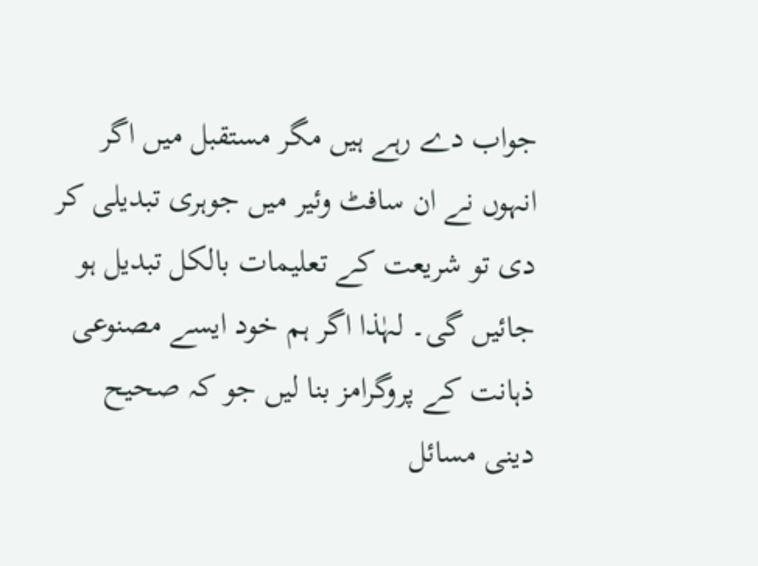جواب دے رہے ہیں مگر مستقبل میں اگر انہوں نے ان سافٹ وئیر میں جوہری تبدیلی کر دی تو شریعت کے تعلیمات بالکل تبدیل ہو جائیں گی۔ لہٰذا اگر ہم خود ایسے مصنوعی ذہانت کے پروگرامز بنا لیں جو کہ صحیح دینی مسائل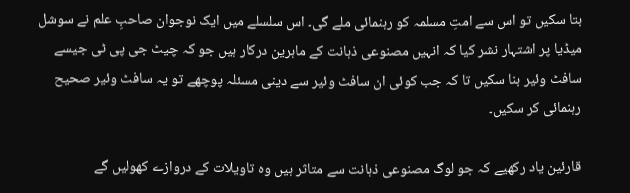بتا سکیں تو اس سے امتِ مسلمہ کو رہنمائی ملے گی۔ اس سلسلے میں ایک نوجوان صاحبِ علم نے سوشل میڈیا پر اشتہار نشر کیا کہ انہیں مصنوعی ذہانت کے ماہرین درکار ہیں جو کہ چیٹ جی پی ٹی جیسے سافٹ وئیر بنا سکیں تا کہ جب کوئی ان سافٹ وئیر سے دینی مسئلہ پوچھے تو یہ سافٹ وئیر صحیح رہنمائی کر سکیں۔

قارئین یاد رکھیے کہ جو لوگ مصنوعی ذہانت سے متاثر ہیں وہ تاویلات کے دروازے کھولیں گے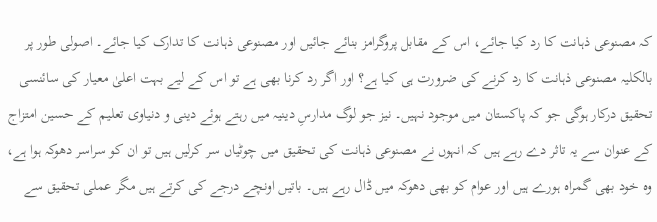کہ مصنوعی ذہانت کا رد کیا جائے، اس کے مقابل پروگرامز بنائے جائیں اور مصنوعی ذہانت کا تدارک کیا جائے۔ اصولی طور پر بالکلیہ مصنوعی ذہانت کا رد کرنے کی ضرورت ہی کیا ہے؟ اور اگر رد کرنا بھی ہے تو اس کے لیے بہت اعلیٰ معیار کی سائنسی تحقیق درکار ہوگی جو کہ پاکستان میں موجود نہیں۔ نیز جو لوگ مدارسِ دینیہ میں رہتے ہوئے دینی و دنیاوی تعلیم کے حسین امتزاج کے عنوان سے یہ تاثر دے رہے ہیں کہ انہوں نے مصنوعی ذہانت کی تحقیق میں چوٹیاں سر کرلیں ہیں تو ان کو سراسر دھوکہ ہوا ہے، وہ خود بھی گمراہ ہورے ہیں اور عوام کو بھی دھوکہ میں ڈال رہے ہیں۔ باتیں اونچے درجے کی کرتے ہیں مگر عملی تحقیق سے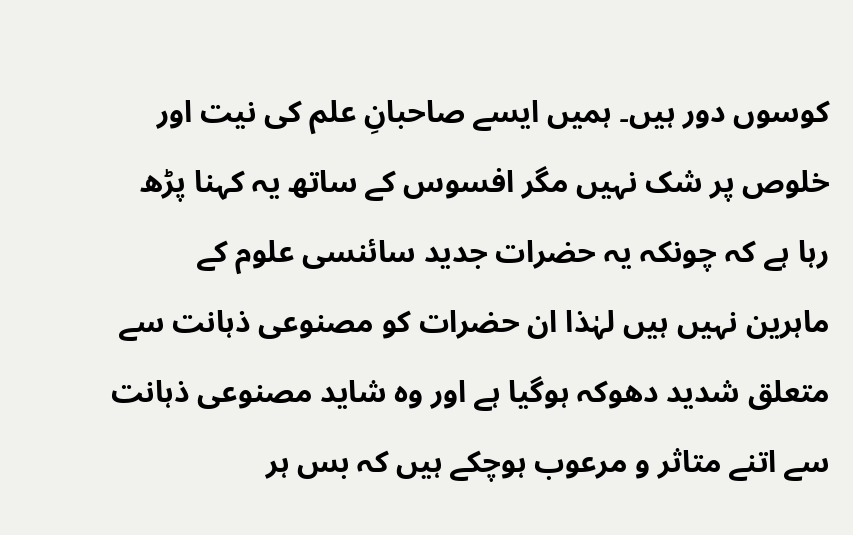کوسوں دور ہیں۔ ہمیں ایسے صاحبانِ علم کی نیت اور خلوص پر شک نہیں مگر افسوس کے ساتھ یہ کہنا پڑھ رہا ہے کہ چونکہ یہ حضرات جدید سائنسی علوم کے ماہرین نہیں ہیں لہٰذا ان حضرات کو مصنوعی ذہانت سے متعلق شدید دھوکہ ہوگیا ہے اور وہ شاید مصنوعی ذہانت سے اتنے متاثر و مرعوب ہوچکے ہیں کہ بس ہر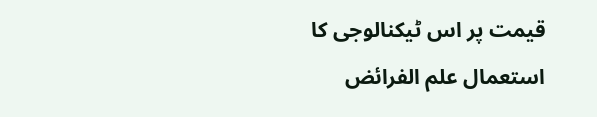قیمت پر اس ٹیکنالوجی کا استعمال علم الفرائض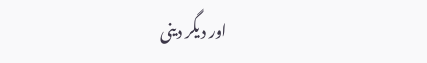اور دیگر دینی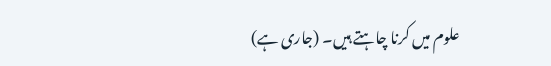علوم میں کرنا چاہتے ہیں۔ (جاری ہے)